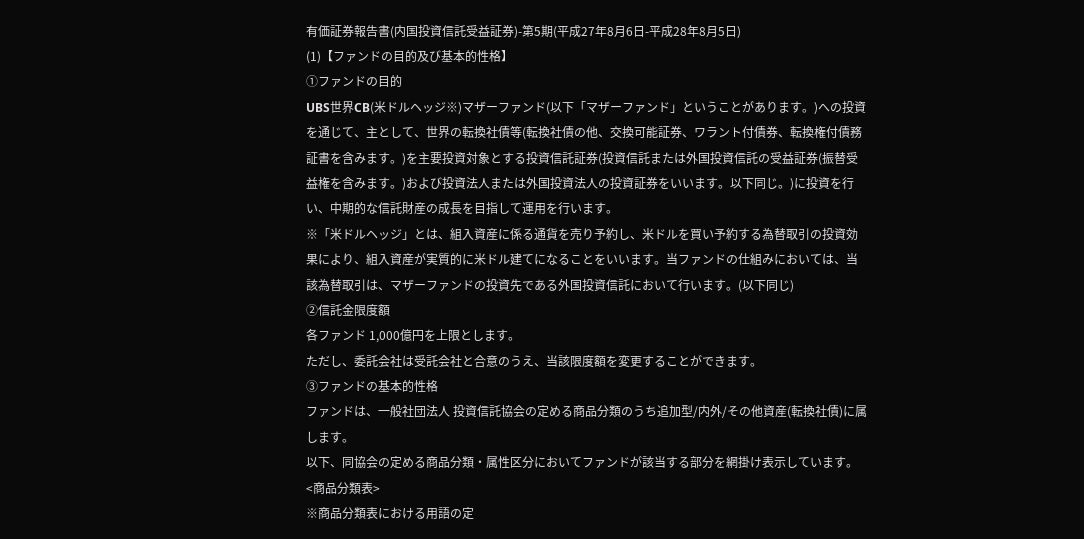有価証券報告書(内国投資信託受益証券)-第5期(平成27年8月6日-平成28年8月5日)
(1)【ファンドの目的及び基本的性格】
①ファンドの目的
UBS世界CB(米ドルヘッジ※)マザーファンド(以下「マザーファンド」ということがあります。)への投資を通じて、主として、世界の転換社債等(転換社債の他、交換可能証券、ワラント付債券、転換権付債務証書を含みます。)を主要投資対象とする投資信託証券(投資信託または外国投資信託の受益証券(振替受益権を含みます。)および投資法人または外国投資法人の投資証券をいいます。以下同じ。)に投資を行い、中期的な信託財産の成長を目指して運用を行います。
※「米ドルヘッジ」とは、組入資産に係る通貨を売り予約し、米ドルを買い予約する為替取引の投資効果により、組入資産が実質的に米ドル建てになることをいいます。当ファンドの仕組みにおいては、当該為替取引は、マザーファンドの投資先である外国投資信託において行います。(以下同じ)
②信託金限度額
各ファンド 1,000億円を上限とします。
ただし、委託会社は受託会社と合意のうえ、当該限度額を変更することができます。
③ファンドの基本的性格
ファンドは、一般社団法人 投資信託協会の定める商品分類のうち追加型/内外/その他資産(転換社債)に属します。
以下、同協会の定める商品分類・属性区分においてファンドが該当する部分を網掛け表示しています。
<商品分類表>
※商品分類表における用語の定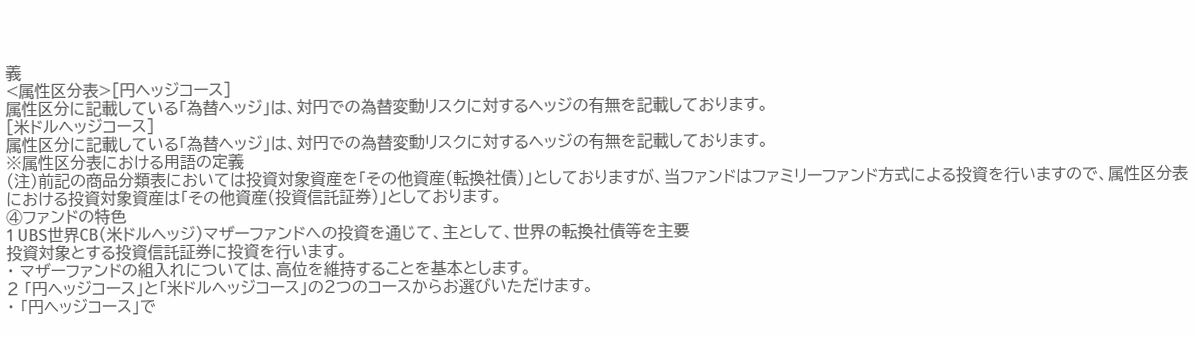義
<属性区分表>[円ヘッジコース]
属性区分に記載している「為替ヘッジ」は、対円での為替変動リスクに対するヘッジの有無を記載しております。
[米ドルヘッジコース]
属性区分に記載している「為替ヘッジ」は、対円での為替変動リスクに対するヘッジの有無を記載しております。
※属性区分表における用語の定義
(注)前記の商品分類表においては投資対象資産を「その他資産(転換社債)」としておりますが、当ファンドはファミリーファンド方式による投資を行いますので、属性区分表における投資対象資産は「その他資産(投資信託証券)」としております。
④ファンドの特色
1 UBS世界CB(米ドルヘッジ)マザーファンドへの投資を通じて、主として、世界の転換社債等を主要
投資対象とする投資信託証券に投資を行います。
・ マザーファンドの組入れについては、高位を維持することを基本とします。
2 「円ヘッジコース」と「米ドルヘッジコース」の2つのコースからお選びいただけます。
・ 「円ヘッジコース」で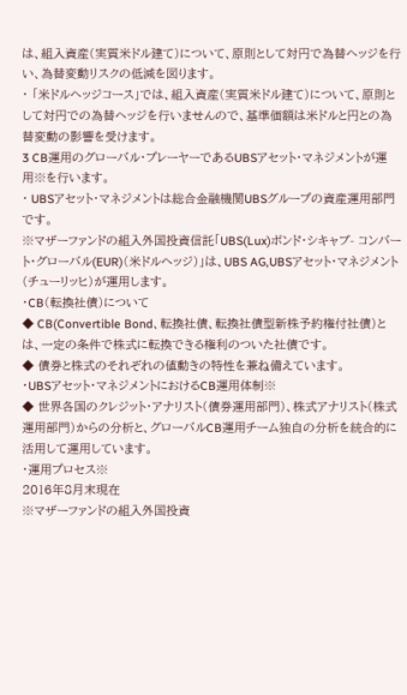は、組入資産(実質米ドル建て)について、原則として対円で為替ヘッジを行い、為替変動リスクの低減を図ります。
・ 「米ドルヘッジコース」では、組入資産(実質米ドル建て)について、原則として対円での為替ヘッジを行いませんので、基準価額は米ドルと円との為替変動の影響を受けます。
3 CB運用のグローバル・プレーヤーであるUBSアセット・マネジメントが運用※を行います。
・ UBSアセット・マネジメントは総合金融機関UBSグループの資産運用部門です。
※マザーファンドの組入外国投資信託「UBS(Lux)ボンド・シキャブ- コンバート・グローバル(EUR)(米ドルヘッジ)」は、UBS AG,UBSアセット・マネジメント(チューリッヒ)が運用します。
・CB(転換社債)について
◆ CB(Convertible Bond、転換社債、転換社債型新株予約権付社債)とは、一定の条件で株式に転換できる権利のついた社債です。
◆ 債券と株式のそれぞれの値動きの特性を兼ね備えています。
・UBSアセット・マネジメントにおけるCB運用体制※
◆ 世界各国のクレジット・アナリスト(債券運用部門)、株式アナリスト(株式運用部門)からの分析と、グローバルCB運用チーム独自の分析を統合的に活用して運用しています。
・運用プロセス※
2016年8月末現在
※マザーファンドの組入外国投資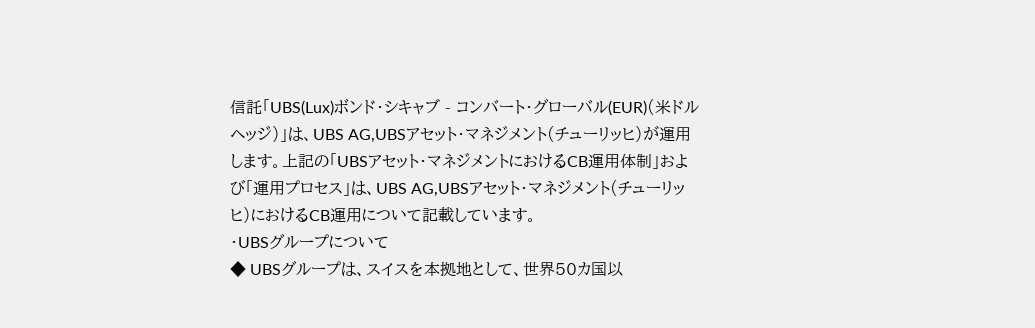信託「UBS(Lux)ボンド・シキャブ - コンバート・グローバル(EUR)(米ドルヘッジ)」は、UBS AG,UBSアセット・マネジメント(チューリッヒ)が運用します。上記の「UBSアセット・マネジメントにおけるCB運用体制」および「運用プロセス」は、UBS AG,UBSアセット・マネジメント(チューリッヒ)におけるCB運用について記載しています。
・UBSグループについて
◆ UBSグループは、スイスを本拠地として、世界50カ国以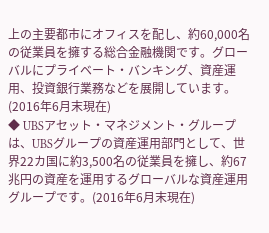上の主要都市にオフィスを配し、約60,000名の従業員を擁する総合金融機関です。グローバルにプライベート・バンキング、資産運用、投資銀行業務などを展開しています。(2016年6月末現在)
◆ UBSアセット・マネジメント・グループは、UBSグループの資産運用部門として、世界22カ国に約3,500名の従業員を擁し、約67兆円の資産を運用するグローバルな資産運用グループです。(2016年6月末現在)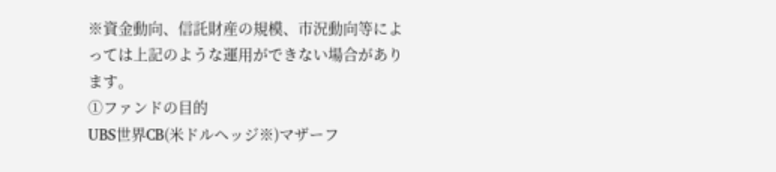※資金動向、信託財産の規模、市況動向等によっては上記のような運用ができない場合があります。
①ファンドの目的
UBS世界CB(米ドルヘッジ※)マザーフ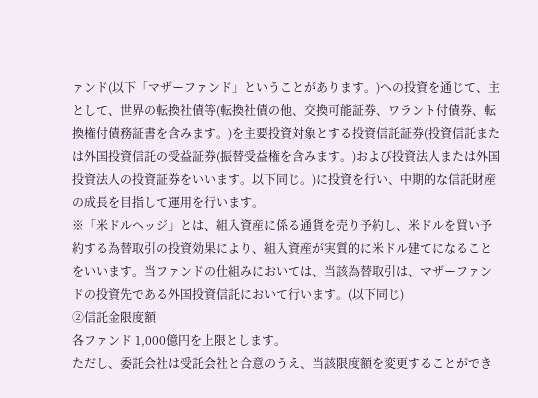ァンド(以下「マザーファンド」ということがあります。)への投資を通じて、主として、世界の転換社債等(転換社債の他、交換可能証券、ワラント付債券、転換権付債務証書を含みます。)を主要投資対象とする投資信託証券(投資信託または外国投資信託の受益証券(振替受益権を含みます。)および投資法人または外国投資法人の投資証券をいいます。以下同じ。)に投資を行い、中期的な信託財産の成長を目指して運用を行います。
※「米ドルヘッジ」とは、組入資産に係る通貨を売り予約し、米ドルを買い予約する為替取引の投資効果により、組入資産が実質的に米ドル建てになることをいいます。当ファンドの仕組みにおいては、当該為替取引は、マザーファンドの投資先である外国投資信託において行います。(以下同じ)
②信託金限度額
各ファンド 1,000億円を上限とします。
ただし、委託会社は受託会社と合意のうえ、当該限度額を変更することができ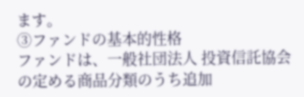ます。
③ファンドの基本的性格
ファンドは、一般社団法人 投資信託協会の定める商品分類のうち追加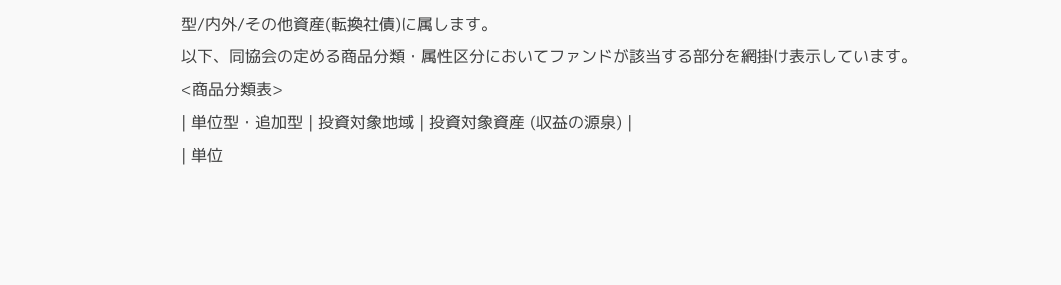型/内外/その他資産(転換社債)に属します。
以下、同協会の定める商品分類・属性区分においてファンドが該当する部分を網掛け表示しています。
<商品分類表>
| 単位型・追加型 | 投資対象地域 | 投資対象資産 (収益の源泉) |
| 単位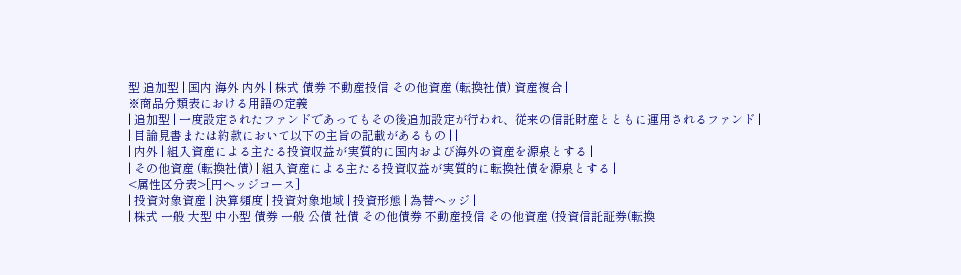型 追加型 | 国内 海外 内外 | 株式 債券 不動産投信 その他資産 (転換社債) 資産複合 |
※商品分類表における用語の定義
| 追加型 | 一度設定されたファンドであってもその後追加設定が行われ、従来の信託財産とともに運用されるファンド |
| 目論見書または約款において以下の主旨の記載があるもの | |
| 内外 | 組入資産による主たる投資収益が実質的に国内および海外の資産を源泉とする |
| その他資産 (転換社債) | 組入資産による主たる投資収益が実質的に転換社債を源泉とする |
<属性区分表>[円ヘッジコース]
| 投資対象資産 | 決算頻度 | 投資対象地域 | 投資形態 | 為替ヘッジ |
| 株式 一般 大型 中小型 債券 一般 公債 社債 その他債券 不動産投信 その他資産 (投資信託証券(転換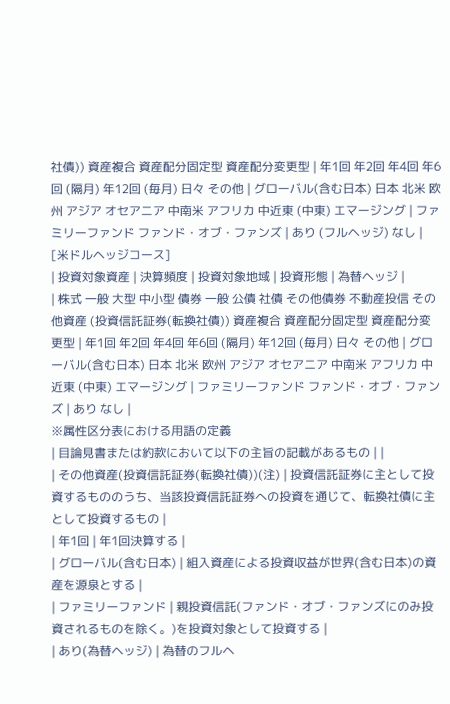社債)) 資産複合 資産配分固定型 資産配分変更型 | 年1回 年2回 年4回 年6回 (隔月) 年12回 (毎月) 日々 その他 | グローバル(含む日本) 日本 北米 欧州 アジア オセアニア 中南米 アフリカ 中近東 (中東) エマージング | ファミリーファンド ファンド・オブ・ファンズ | あり (フルヘッジ) なし |
[米ドルヘッジコース]
| 投資対象資産 | 決算頻度 | 投資対象地域 | 投資形態 | 為替ヘッジ |
| 株式 一般 大型 中小型 債券 一般 公債 社債 その他債券 不動産投信 その他資産 (投資信託証券(転換社債)) 資産複合 資産配分固定型 資産配分変更型 | 年1回 年2回 年4回 年6回 (隔月) 年12回 (毎月) 日々 その他 | グローバル(含む日本) 日本 北米 欧州 アジア オセアニア 中南米 アフリカ 中近東 (中東) エマージング | ファミリーファンド ファンド・オブ・ファンズ | あり なし |
※属性区分表における用語の定義
| 目論見書または約款において以下の主旨の記載があるもの | |
| その他資産(投資信託証券(転換社債))(注) | 投資信託証券に主として投資するもののうち、当該投資信託証券への投資を通じて、転換社債に主として投資するもの |
| 年1回 | 年1回決算する |
| グローバル(含む日本) | 組入資産による投資収益が世界(含む日本)の資産を源泉とする |
| ファミリーファンド | 親投資信託(ファンド・オブ・ファンズにのみ投資されるものを除く。)を投資対象として投資する |
| あり(為替ヘッジ) | 為替のフルヘ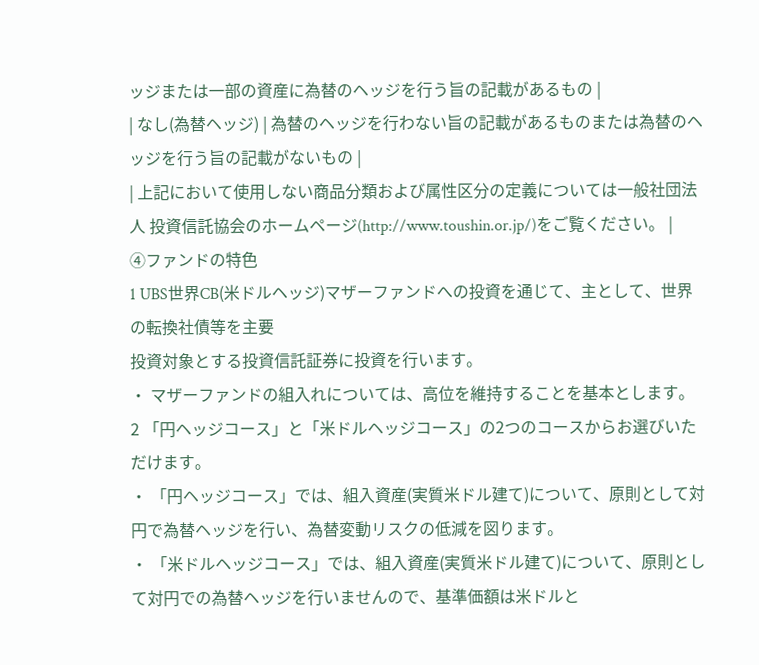ッジまたは一部の資産に為替のヘッジを行う旨の記載があるもの |
| なし(為替ヘッジ) | 為替のヘッジを行わない旨の記載があるものまたは為替のヘッジを行う旨の記載がないもの |
| 上記において使用しない商品分類および属性区分の定義については一般社団法人 投資信託協会のホームページ(http://www.toushin.or.jp/)をご覧ください。 |
④ファンドの特色
1 UBS世界CB(米ドルヘッジ)マザーファンドへの投資を通じて、主として、世界の転換社債等を主要
投資対象とする投資信託証券に投資を行います。
・ マザーファンドの組入れについては、高位を維持することを基本とします。
2 「円ヘッジコース」と「米ドルヘッジコース」の2つのコースからお選びいただけます。
・ 「円ヘッジコース」では、組入資産(実質米ドル建て)について、原則として対円で為替ヘッジを行い、為替変動リスクの低減を図ります。
・ 「米ドルヘッジコース」では、組入資産(実質米ドル建て)について、原則として対円での為替ヘッジを行いませんので、基準価額は米ドルと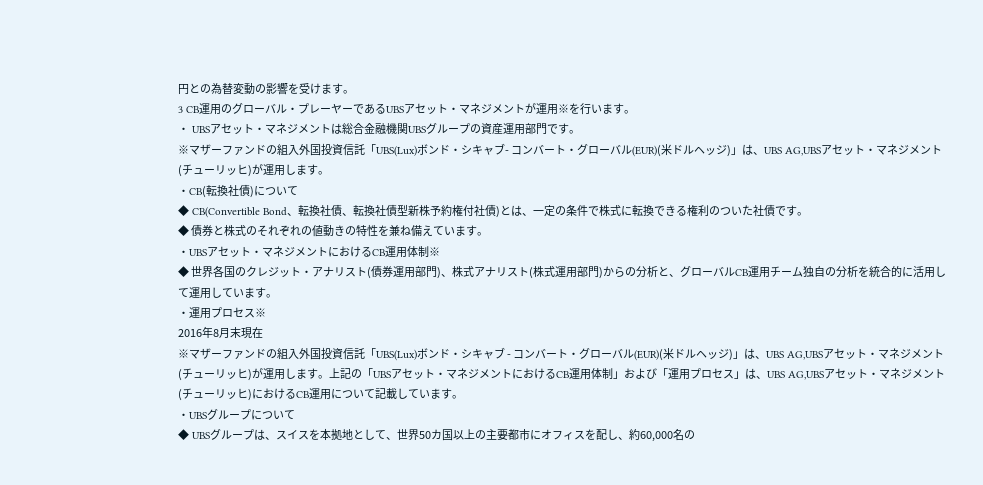円との為替変動の影響を受けます。
3 CB運用のグローバル・プレーヤーであるUBSアセット・マネジメントが運用※を行います。
・ UBSアセット・マネジメントは総合金融機関UBSグループの資産運用部門です。
※マザーファンドの組入外国投資信託「UBS(Lux)ボンド・シキャブ- コンバート・グローバル(EUR)(米ドルヘッジ)」は、UBS AG,UBSアセット・マネジメント(チューリッヒ)が運用します。
・CB(転換社債)について
◆ CB(Convertible Bond、転換社債、転換社債型新株予約権付社債)とは、一定の条件で株式に転換できる権利のついた社債です。
◆ 債券と株式のそれぞれの値動きの特性を兼ね備えています。
・UBSアセット・マネジメントにおけるCB運用体制※
◆ 世界各国のクレジット・アナリスト(債券運用部門)、株式アナリスト(株式運用部門)からの分析と、グローバルCB運用チーム独自の分析を統合的に活用して運用しています。
・運用プロセス※
2016年8月末現在
※マザーファンドの組入外国投資信託「UBS(Lux)ボンド・シキャブ - コンバート・グローバル(EUR)(米ドルヘッジ)」は、UBS AG,UBSアセット・マネジメント(チューリッヒ)が運用します。上記の「UBSアセット・マネジメントにおけるCB運用体制」および「運用プロセス」は、UBS AG,UBSアセット・マネジメント(チューリッヒ)におけるCB運用について記載しています。
・UBSグループについて
◆ UBSグループは、スイスを本拠地として、世界50カ国以上の主要都市にオフィスを配し、約60,000名の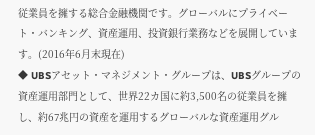従業員を擁する総合金融機関です。グローバルにプライベート・バンキング、資産運用、投資銀行業務などを展開しています。(2016年6月末現在)
◆ UBSアセット・マネジメント・グループは、UBSグループの資産運用部門として、世界22カ国に約3,500名の従業員を擁し、約67兆円の資産を運用するグローバルな資産運用グル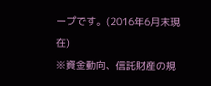ープです。(2016年6月末現在)
※資金動向、信託財産の規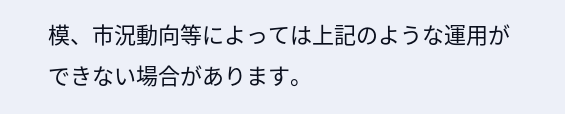模、市況動向等によっては上記のような運用ができない場合があります。